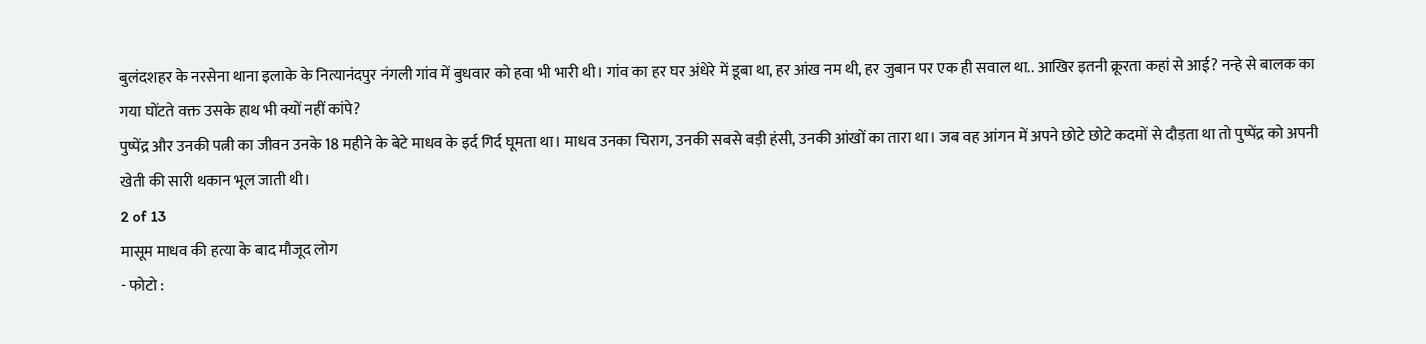बुलंदशहर के नरसेना थाना इलाके के नित्यानंदपुर नंगली गांव में बुधवार को हवा भी भारी थी। गांव का हर घर अंधेरे में डूबा था, हर आंख नम थी, हर जुबान पर एक ही सवाल था.. आखिर इतनी क्रूरता कहां से आई? नन्हे से बालक का गया घोंटते वक्त उसके हाथ भी क्यों नहीं कांपे?
पुष्पेंद्र और उनकी पत्नी का जीवन उनके 18 महीने के बेटे माधव के इर्द गिर्द घूमता था। माधव उनका चिराग, उनकी सबसे बड़ी हंसी, उनकी आंखों का तारा था। जब वह आंगन में अपने छोटे छोटे कदमों से दौड़ता था तो पुष्पेंद्र को अपनी खेती की सारी थकान भूल जाती थी।
2 of 13
मासूम माधव की हत्या के बाद मौजूद लोग
- फोटो :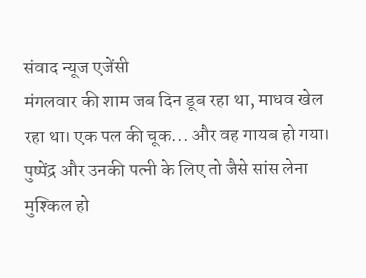संवाद न्यूज एजेंसी
मंगलवार की शाम जब दिन डूब रहा था, माधव खेल रहा था। एक पल की चूक... और वह गायब हो गया। पुष्पेंद्र और उनकी पत्नी के लिए तो जैसे सांस लेना मुश्किल हो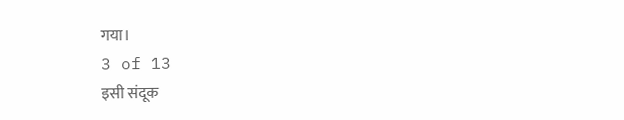गया।
3 of 13
इसी संदूक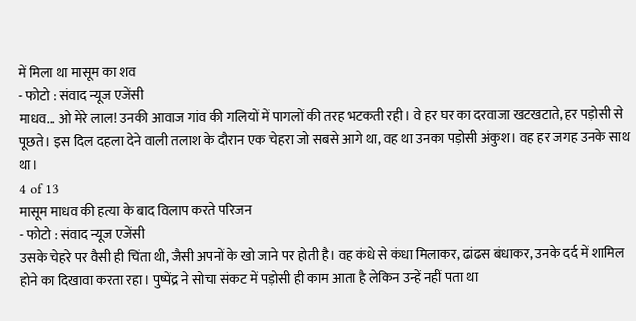में मिला था मासूम का शव
- फोटो : संवाद न्यूज एजेंसी
माधव... ओ मेरे लाल! उनकी आवाज गांव की गलियों में पागलों की तरह भटकती रही। वे हर घर का दरवाजा खटखटाते, हर पड़ोसी से पूछते। इस दिल दहला देने वाली तलाश के दौरान एक चेहरा जो सबसे आगे था, वह था उनका पड़ोसी अंकुश। वह हर जगह उनके साथ था।
4 of 13
मासूम माधव की हत्या के बाद विलाप करते परिजन
- फोटो : संवाद न्यूज एजेंसी
उसके चेहरे पर वैसी ही चिंता थी, जैसी अपनों के खो जाने पर होती है। वह कंधे से कंधा मिलाकर, ढांढस बंधाकर, उनके दर्द में शामिल होने का दिखावा करता रहा। पुष्पेंद्र ने सोचा संकट में पड़ोसी ही काम आता है लेकिन उन्हें नहीं पता था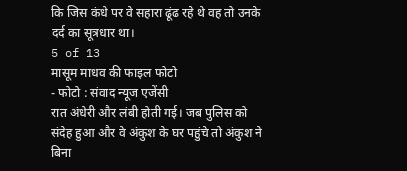कि जिस कंधे पर वे सहारा ढूंढ रहे थे वह तो उनके दर्द का सूत्रधार था।
5 of 13
मासूम माधव की फाइल फोटो
- फोटो : संवाद न्यूज एजेंसी
रात अंधेरी और लंबी होती गई। जब पुलिस को संदेह हुआ और वे अंकुश के घर पहुंचे तो अंकुश ने बिना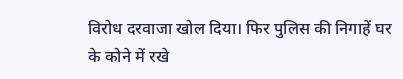विरोध दरवाजा खोल दिया। फिर पुलिस की निगाहें घर के कोने में रखे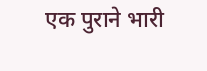एक पुराने भारी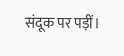संदूक पर पड़ीं।